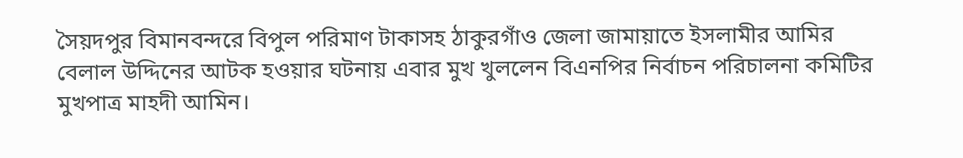সৈয়দপুর বিমানবন্দরে বিপুল পরিমাণ টাকাসহ ঠাকুরগাঁও জেলা জামায়াতে ইসলামীর আমির বেলাল উদ্দিনের আটক হওয়ার ঘটনায় এবার মুখ খুললেন বিএনপির নির্বাচন পরিচালনা কমিটির মুখপাত্র মাহদী আমিন।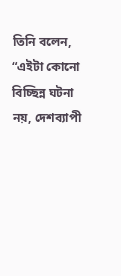তিনি বলেন, “এইটা কোনো বিচ্ছিন্ন ঘটনা নয়, দেশব্যাপী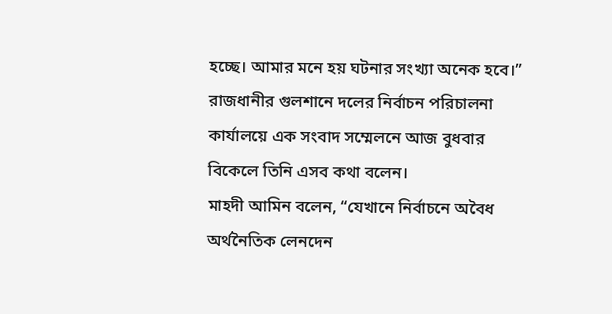হচ্ছে। আমার মনে হয় ঘটনার সংখ্যা অনেক হবে।”
রাজধানীর গুলশানে দলের নির্বাচন পরিচালনা কার্যালয়ে এক সংবাদ সম্মেলনে আজ বুধবার বিকেলে তিনি এসব কথা বলেন।
মাহদী আমিন বলেন, “যেখানে নির্বাচনে অবৈধ অর্থনৈতিক লেনদেন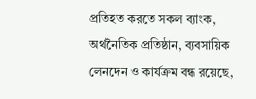প্রতিহত করতে সকল ব্যাংক, অর্থনৈতিক প্রতিষ্ঠান, ব্যবসায়িক লেনদেন ও কার্যক্রম বন্ধ রয়েছে,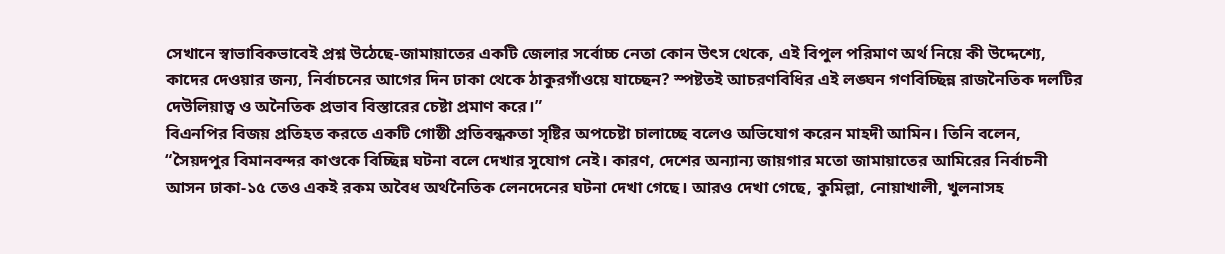সেখানে স্বাভাবিকভাবেই প্রশ্ন উঠেছে-জামায়াতের একটি জেলার সর্বোচ্চ নেতা কোন উৎস থেকে, এই বিপুল পরিমাণ অর্থ নিয়ে কী উদ্দেশ্যে, কাদের দেওয়ার জন্য, নির্বাচনের আগের দিন ঢাকা থেকে ঠাকুরগাঁওয়ে যাচ্ছেন? স্পষ্টতই আচরণবিধির এই লঙ্ঘন গণবিচ্ছিন্ন রাজনৈতিক দলটির দেউলিয়াত্ব ও অনৈতিক প্রভাব বিস্তারের চেষ্টা প্রমাণ করে।”
বিএনপির বিজয় প্রতিহত করতে একটি গোষ্ঠী প্রতিবন্ধকতা সৃষ্টির অপচেষ্টা চালাচ্ছে বলেও অভিযোগ করেন মাহদী আমিন। তিনি বলেন, “সৈয়দপুর বিমানবন্দর কাণ্ডকে বিচ্ছিন্ন ঘটনা বলে দেখার সুযোগ নেই। কারণ, দেশের অন্যান্য জায়গার মতো জামায়াতের আমিরের নির্বাচনী আসন ঢাকা-১৫ তেও একই রকম অবৈধ অর্থনৈতিক লেনদেনের ঘটনা দেখা গেছে। আরও দেখা গেছে, কুমিল্লা, নোয়াখালী, খুলনাসহ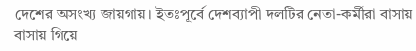দেশের অসংখ্য জায়গায়। ইতঃপূর্বে দেশব্যাপী দলটির নেতা-কর্মীরা বাসায় বাসায় গিয়ে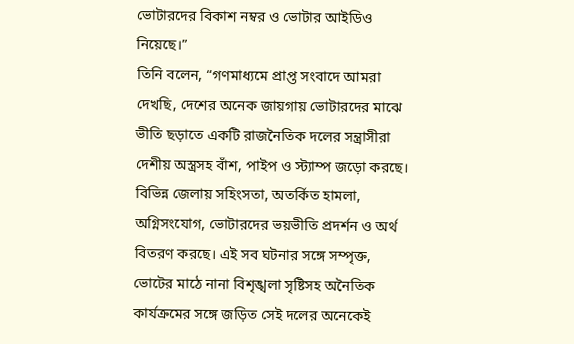ভোটারদের বিকাশ নম্বর ও ভোটার আইডিও নিয়েছে।”
তিনি বলেন, “গণমাধ্যমে প্রাপ্ত সংবাদে আমরা দেখছি, দেশের অনেক জায়গায় ভোটারদের মাঝে ভীতি ছড়াতে একটি রাজনৈতিক দলের সন্ত্রাসীরা দেশীয় অস্ত্রসহ বাঁশ, পাইপ ও স্ট্যাম্প জড়ো করছে। বিভিন্ন জেলায় সহিংসতা, অতর্কিত হামলা, অগ্নিসংযোগ, ভোটারদের ভয়ভীতি প্রদর্শন ও অর্থ বিতরণ করছে। এই সব ঘটনার সঙ্গে সম্পৃক্ত, ভোটের মাঠে নানা বিশৃঙ্খলা সৃষ্টিসহ অনৈতিক কার্যক্রমের সঙ্গে জড়িত সেই দলের অনেকেই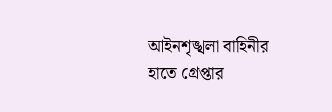আইনশৃঙ্খলা বাহিনীর হাতে গ্রেপ্তার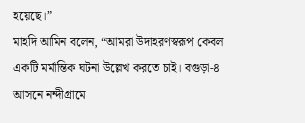হয়েছে।”
মাহদি আমিন বলেন, “আমরা উদাহরণস্বরূপ কেবল একটি মর্মান্তিক ঘটনা উল্লেখ করতে চাই। বগুড়া-৪ আসনে নন্দীগ্রামে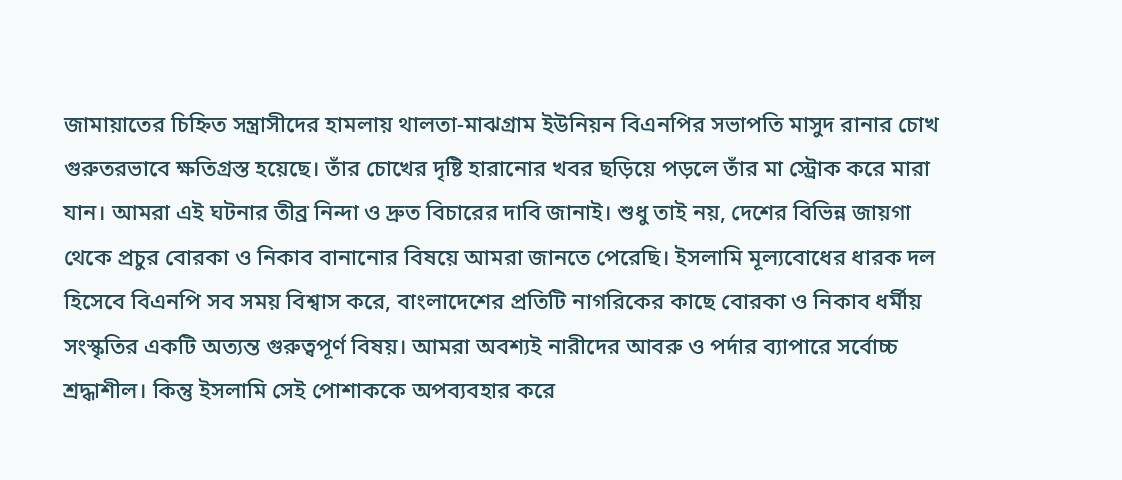জামায়াতের চিহ্নিত সন্ত্রাসীদের হামলায় থালতা-মাঝগ্রাম ইউনিয়ন বিএনপির সভাপতি মাসুদ রানার চোখ গুরুতরভাবে ক্ষতিগ্রস্ত হয়েছে। তাঁর চোখের দৃষ্টি হারানোর খবর ছড়িয়ে পড়লে তাঁর মা স্ট্রোক করে মারা যান। আমরা এই ঘটনার তীব্র নিন্দা ও দ্রুত বিচারের দাবি জানাই। শুধু তাই নয়, দেশের বিভিন্ন জায়গা থেকে প্রচুর বোরকা ও নিকাব বানানোর বিষয়ে আমরা জানতে পেরেছি। ইসলামি মূল্যবোধের ধারক দল হিসেবে বিএনপি সব সময় বিশ্বাস করে, বাংলাদেশের প্রতিটি নাগরিকের কাছে বোরকা ও নিকাব ধর্মীয় সংস্কৃতির একটি অত্যন্ত গুরুত্বপূর্ণ বিষয়। আমরা অবশ্যই নারীদের আবরু ও পর্দার ব্যাপারে সর্বোচ্চ শ্রদ্ধাশীল। কিন্তু ইসলামি সেই পোশাককে অপব্যবহার করে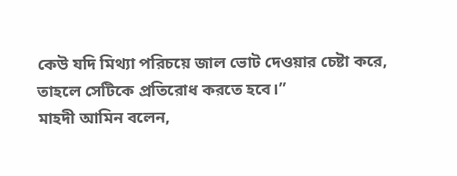কেউ যদি মিথ্যা পরিচয়ে জাল ভোট দেওয়ার চেষ্টা করে, তাহলে সেটিকে প্রতিরোধ করতে হবে।”
মাহদী আমিন বলেন,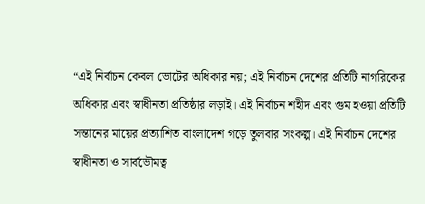“এই নির্বাচন কেবল ভোটের অধিকার নয়; এই নির্বাচন দেশের প্রতিটি নাগরিকের অধিকার এবং স্বাধীনতা প্রতিষ্ঠার লড়াই। এই নির্বাচন শহীদ এবং গুম হওয়া প্রতিটি সন্তানের মায়ের প্রত্যাশিত বাংলাদেশ গড়ে তুলবার সংকল্প। এই নির্বাচন দেশের স্বাধীনতা ও সার্বভৌমত্ব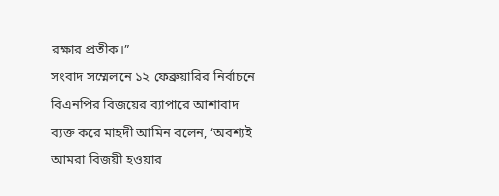রক্ষার প্রতীক।”
সংবাদ সম্মেলনে ১২ ফেব্রুয়ারির নির্বাচনে বিএনপির বিজয়ের ব্যাপারে আশাবাদ ব্যক্ত করে মাহদী আমিন বলেন, ‘অবশ্যই আমরা বিজয়ী হওয়ার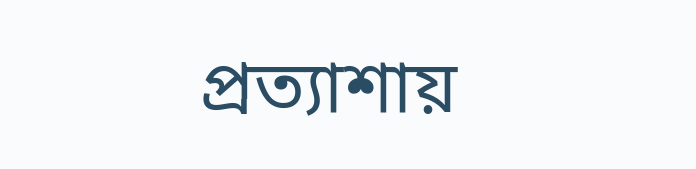প্রত্যাশায়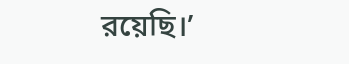রয়েছি।’